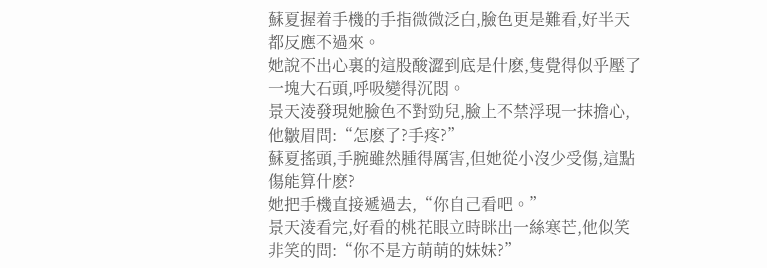蘇夏握着手機的手指微微泛白,臉色更是難看,好半天都反應不過來。
她說不出心裏的這股酸澀到底是什麽,隻覺得似乎壓了一塊大石頭,呼吸變得沉悶。
景天淩發現她臉色不對勁兒,臉上不禁浮現一抹擔心,他皺眉問:“怎麽了?手疼?”
蘇夏搖頭,手腕雖然腫得厲害,但她從小沒少受傷,這點傷能算什麽?
她把手機直接遞過去,“你自己看吧。”
景天淩看完,好看的桃花眼立時眯出一絲寒芒,他似笑非笑的問:“你不是方萌萌的妹妹?”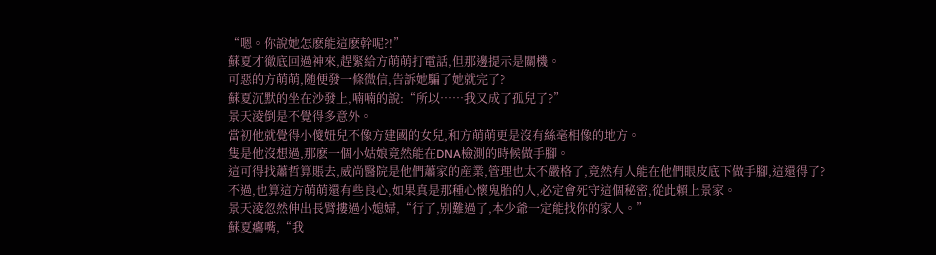“嗯。你說她怎麽能這麽幹呢?!”
蘇夏才徹底回過神來,趕緊給方萌萌打電話,但那邊提示是關機。
可惡的方萌萌,随便發一條微信,告訴她騙了她就完了?
蘇夏沉默的坐在沙發上,喃喃的說:“所以……我又成了孤兒了?”
景天淩倒是不覺得多意外。
當初他就覺得小傻妞兒不像方建國的女兒,和方萌萌更是沒有絲毫相像的地方。
隻是他沒想過,那麽一個小姑娘竟然能在DNA檢測的時候做手腳。
這可得找蕭哲算賬去,威尚醫院是他們蕭家的産業,管理也太不嚴格了,竟然有人能在他們眼皮底下做手腳,這還得了?
不過,也算這方萌萌還有些良心,如果真是那種心懷鬼胎的人,必定會死守這個秘密,從此賴上景家。
景天淩忽然伸出長臂摟過小媳婦,“行了,别難過了,本少爺一定能找你的家人。”
蘇夏癟嘴,“我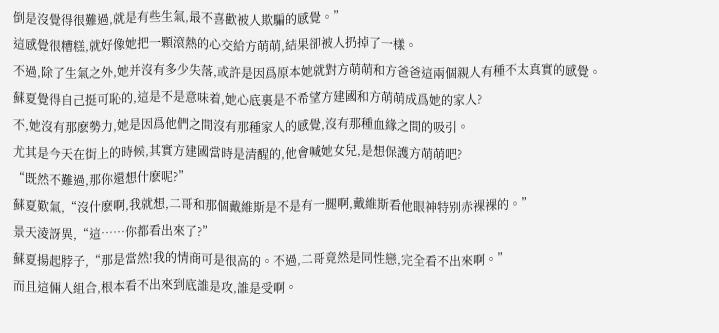倒是沒覺得很難過,就是有些生氣,最不喜歡被人欺騙的感覺。”
這感覺很糟糕,就好像她把一顆滾熱的心交給方萌萌,結果卻被人扔掉了一樣。
不過,除了生氣之外,她并沒有多少失落,或許是因爲原本她就對方萌萌和方爸爸這兩個親人有種不太真實的感覺。
蘇夏覺得自己挺可恥的,這是不是意味着,她心底裏是不希望方建國和方萌萌成爲她的家人?
不,她沒有那麽勢力,她是因爲他們之間沒有那種家人的感覺,沒有那種血緣之間的吸引。
尤其是今天在街上的時候,其實方建國當時是清醒的,他會喊她女兒,是想保護方萌萌吧?
“既然不難過,那你還想什麽呢?”
蘇夏歎氣,“沒什麽啊,我就想,二哥和那個戴維斯是不是有一腿啊,戴維斯看他眼神特别赤裸裸的。”
景天淩訝異,“這……你都看出來了?”
蘇夏揚起脖子,“那是當然!我的情商可是很高的。不過,二哥竟然是同性戀,完全看不出來啊。”
而且這倆人組合,根本看不出來到底誰是攻,誰是受啊。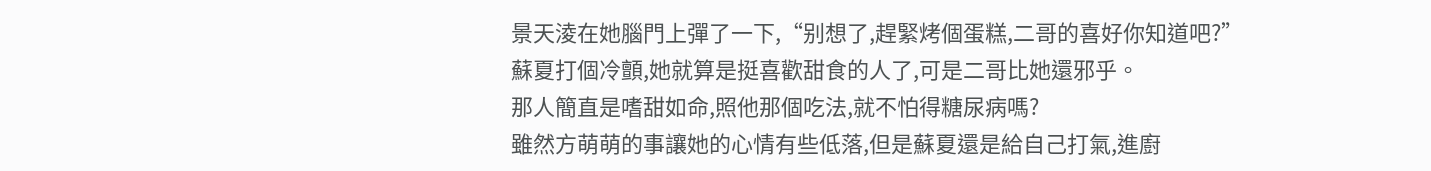景天淩在她腦門上彈了一下,“别想了,趕緊烤個蛋糕,二哥的喜好你知道吧?”
蘇夏打個冷顫,她就算是挺喜歡甜食的人了,可是二哥比她還邪乎。
那人簡直是嗜甜如命,照他那個吃法,就不怕得糖尿病嗎?
雖然方萌萌的事讓她的心情有些低落,但是蘇夏還是給自己打氣,進廚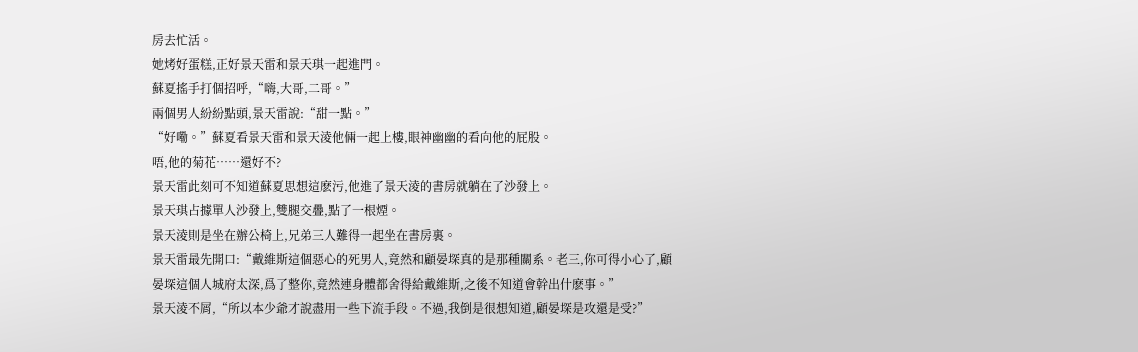房去忙活。
她烤好蛋糕,正好景天雷和景天琪一起進門。
蘇夏搖手打個招呼,“嗨,大哥,二哥。”
兩個男人紛紛點頭,景天雷說:“甜一點。”
“好嘞。”蘇夏看景天雷和景天淩他倆一起上樓,眼神幽幽的看向他的屁股。
唔,他的菊花……還好不?
景天雷此刻可不知道蘇夏思想這麽污,他進了景天淩的書房就躺在了沙發上。
景天琪占據單人沙發上,雙腿交疊,點了一根煙。
景天淩則是坐在辦公椅上,兄弟三人難得一起坐在書房裏。
景天雷最先開口:“戴維斯這個惡心的死男人,竟然和顧晏堔真的是那種關系。老三,你可得小心了,顧晏堔這個人城府太深,爲了整你,竟然連身體都舍得給戴維斯,之後不知道會幹出什麽事。”
景天淩不屑,“所以本少爺才說盡用一些下流手段。不過,我倒是很想知道,顧晏堔是攻還是受?”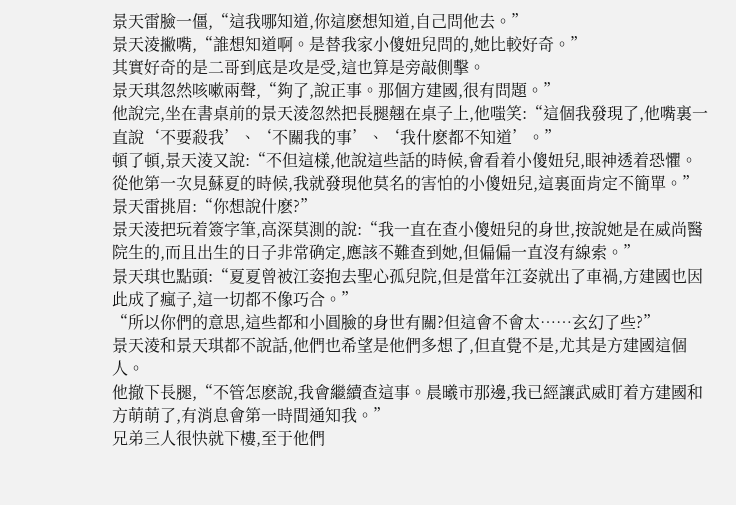景天雷臉一僵,“這我哪知道,你這麽想知道,自己問他去。”
景天淩撇嘴,“誰想知道啊。是替我家小傻妞兒問的,她比較好奇。”
其實好奇的是二哥到底是攻是受,這也算是旁敲側擊。
景天琪忽然咳嗽兩聲,“夠了,說正事。那個方建國,很有問題。”
他說完,坐在書桌前的景天淩忽然把長腿翹在桌子上,他嗤笑:“這個我發現了,他嘴裏一直說‘不要殺我’、‘不關我的事’、‘我什麽都不知道’。”
頓了頓,景天淩又說:“不但這樣,他說這些話的時候,會看着小傻妞兒,眼神透着恐懼。從他第一次見蘇夏的時候,我就發現他莫名的害怕的小傻妞兒,這裏面肯定不簡單。”
景天雷挑眉:“你想說什麽?”
景天淩把玩着簽字筆,高深莫測的說:“我一直在查小傻妞兒的身世,按說她是在威尚醫院生的,而且出生的日子非常确定,應該不難查到她,但偏偏一直沒有線索。”
景天琪也點頭:“夏夏曾被江姿抱去聖心孤兒院,但是當年江姿就出了車禍,方建國也因此成了瘋子,這一切都不像巧合。”
“所以你們的意思,這些都和小圓臉的身世有關?但這會不會太……玄幻了些?”
景天淩和景天琪都不說話,他們也希望是他們多想了,但直覺不是,尤其是方建國這個人。
他撤下長腿,“不管怎麽說,我會繼續查這事。晨曦市那邊,我已經讓武威盯着方建國和方萌萌了,有消息會第一時間通知我。”
兄弟三人很快就下樓,至于他們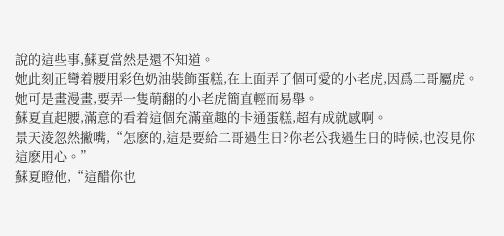說的這些事,蘇夏當然是還不知道。
她此刻正彎着腰用彩色奶油裝飾蛋糕,在上面弄了個可愛的小老虎,因爲二哥屬虎。
她可是畫漫畫,要弄一隻萌翻的小老虎簡直輕而易舉。
蘇夏直起腰,滿意的看着這個充滿童趣的卡通蛋糕,超有成就感啊。
景天淩忽然撇嘴,“怎麽的,這是要給二哥過生日?你老公我過生日的時候,也沒見你這麽用心。”
蘇夏瞪他,“這醋你也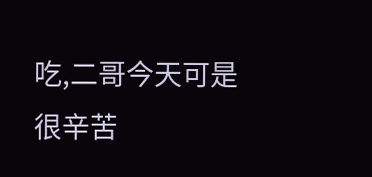吃,二哥今天可是很辛苦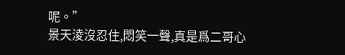呢。”
景天淩沒忍住,悶笑一聲,真是爲二哥心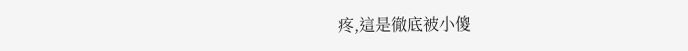疼,這是徹底被小傻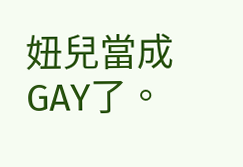妞兒當成GAY了。